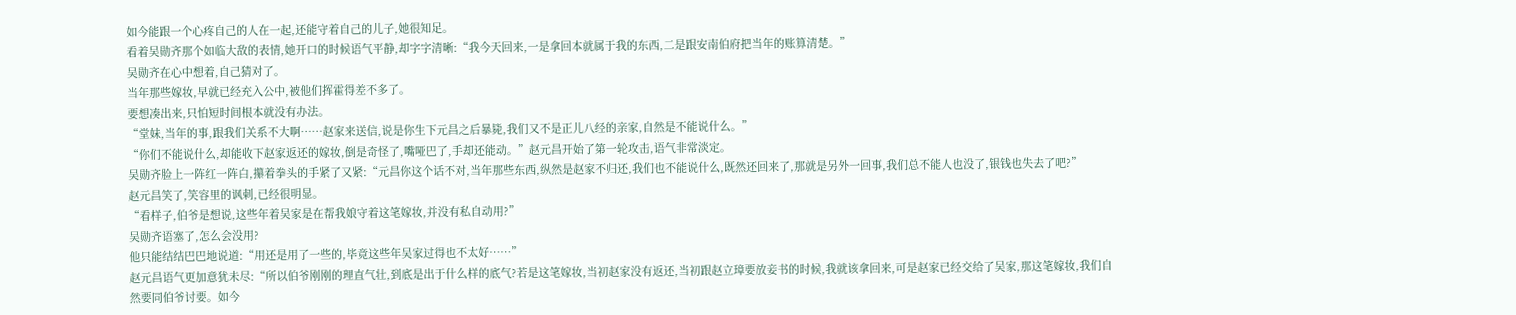如今能跟一个心疼自己的人在一起,还能守着自己的儿子,她很知足。
看着吴勋齐那个如临大敌的表情,她开口的时候语气平静,却字字清晰:“我今天回来,一是拿回本就属于我的东西,二是跟安南伯府把当年的账算清楚。”
吴勋齐在心中想着,自己猜对了。
当年那些嫁妆,早就已经充入公中,被他们挥霍得差不多了。
要想凑出来,只怕短时间根本就没有办法。
“堂妹,当年的事,跟我们关系不大啊……赵家来送信,说是你生下元昌之后暴毙,我们又不是正儿八经的亲家,自然是不能说什么。”
“你们不能说什么,却能收下赵家返还的嫁妆,倒是奇怪了,嘴哑巴了,手却还能动。”赵元昌开始了第一轮攻击,语气非常淡定。
吴勋齐脸上一阵红一阵白,攥着拳头的手紧了又紧:“元昌你这个话不对,当年那些东西,纵然是赵家不归还,我们也不能说什么,既然还回来了,那就是另外一回事,我们总不能人也没了,银钱也失去了吧?”
赵元昌笑了,笑容里的讽刺,已经很明显。
“看样子,伯爷是想说,这些年着吴家是在帮我娘守着这笔嫁妆,并没有私自动用?”
吴勋齐语塞了,怎么会没用?
他只能结结巴巴地说道:“用还是用了一些的,毕竟这些年吴家过得也不太好……”
赵元昌语气更加意犹未尽:“所以伯爷刚刚的理直气壮,到底是出于什么样的底气?若是这笔嫁妆,当初赵家没有返还,当初跟赵立璋要放妾书的时候,我就该拿回来,可是赵家已经交给了吴家,那这笔嫁妆,我们自然要同伯爷讨要。如今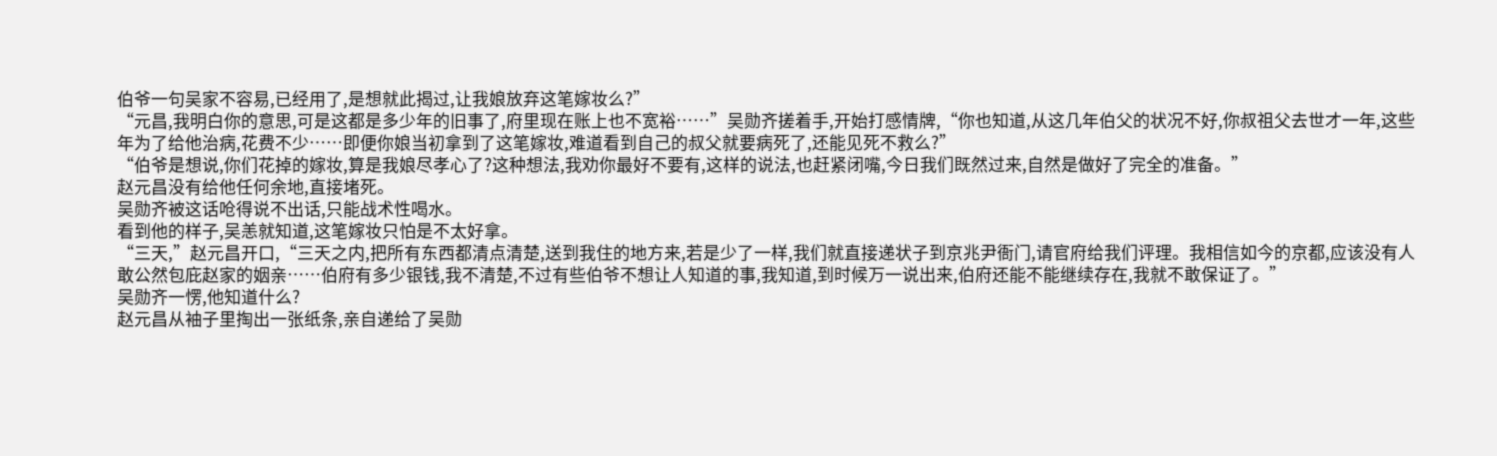伯爷一句吴家不容易,已经用了,是想就此揭过,让我娘放弃这笔嫁妆么?”
“元昌,我明白你的意思,可是这都是多少年的旧事了,府里现在账上也不宽裕……”吴勋齐搓着手,开始打感情牌,“你也知道,从这几年伯父的状况不好,你叔祖父去世才一年,这些年为了给他治病,花费不少……即便你娘当初拿到了这笔嫁妆,难道看到自己的叔父就要病死了,还能见死不救么?”
“伯爷是想说,你们花掉的嫁妆,算是我娘尽孝心了?这种想法,我劝你最好不要有,这样的说法,也赶紧闭嘴,今日我们既然过来,自然是做好了完全的准备。”
赵元昌没有给他任何余地,直接堵死。
吴勋齐被这话呛得说不出话,只能战术性喝水。
看到他的样子,吴恙就知道,这笔嫁妆只怕是不太好拿。
“三天,”赵元昌开口,“三天之内,把所有东西都清点清楚,送到我住的地方来,若是少了一样,我们就直接递状子到京兆尹衙门,请官府给我们评理。我相信如今的京都,应该没有人敢公然包庇赵家的姻亲……伯府有多少银钱,我不清楚,不过有些伯爷不想让人知道的事,我知道,到时候万一说出来,伯府还能不能继续存在,我就不敢保证了。”
吴勋齐一愣,他知道什么?
赵元昌从袖子里掏出一张纸条,亲自递给了吴勋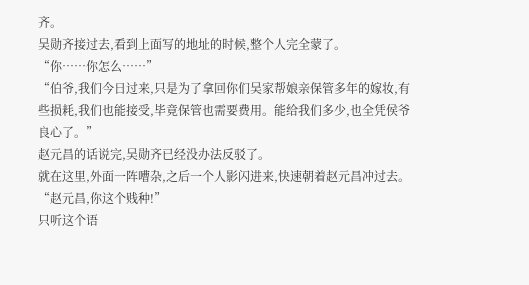齐。
吴勋齐接过去,看到上面写的地址的时候,整个人完全蒙了。
“你……你怎么……”
“伯爷,我们今日过来,只是为了拿回你们吴家帮娘亲保管多年的嫁妆,有些损耗,我们也能接受,毕竟保管也需要费用。能给我们多少,也全凭侯爷良心了。”
赵元昌的话说完,吴勋齐已经没办法反驳了。
就在这里,外面一阵嘈杂,之后一个人影闪进来,快速朝着赵元昌冲过去。
“赵元昌,你这个贱种!”
只听这个语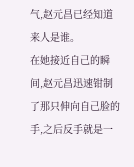气,赵元昌已经知道来人是谁。
在她接近自己的瞬间,赵元昌迅速钳制了那只伸向自己脸的手,之后反手就是一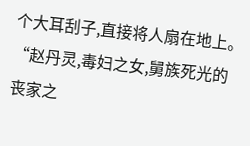个大耳刮子,直接将人扇在地上。
“赵丹灵,毒妇之女,舅族死光的丧家之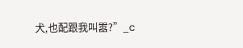犬,也配跟我叫嚣?”_c